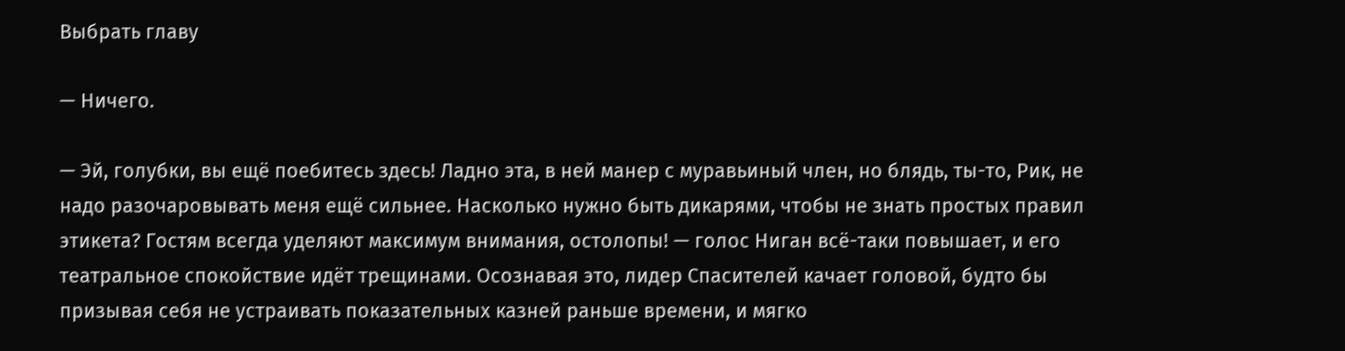Выбрать главу

— Ничего.

— Эй, голубки, вы ещё поебитесь здесь! Ладно эта, в ней манер с муравьиный член, но блядь, ты-то, Рик, не надо разочаровывать меня ещё сильнее. Насколько нужно быть дикарями, чтобы не знать простых правил этикета? Гостям всегда уделяют максимум внимания, остолопы! — голос Ниган всё-таки повышает, и его театральное спокойствие идёт трещинами. Осознавая это, лидер Спасителей качает головой, будто бы призывая себя не устраивать показательных казней раньше времени, и мягко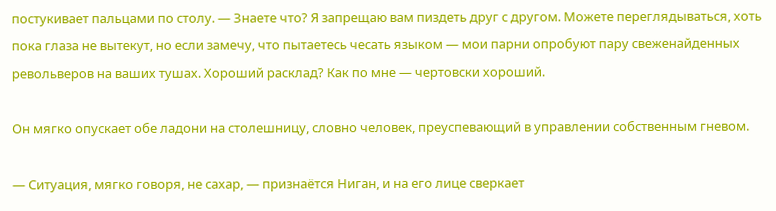постукивает пальцами по столу. — Знаете что? Я запрещаю вам пиздеть друг с другом. Можете переглядываться, хоть пока глаза не вытекут, но если замечу, что пытаетесь чесать языком — мои парни опробуют пару свеженайденных револьверов на ваших тушах. Хороший расклад? Как по мне — чертовски хороший.

Он мягко опускает обе ладони на столешницу, словно человек, преуспевающий в управлении собственным гневом.

— Ситуация, мягко говоря, не сахар, — признаётся Ниган, и на его лице сверкает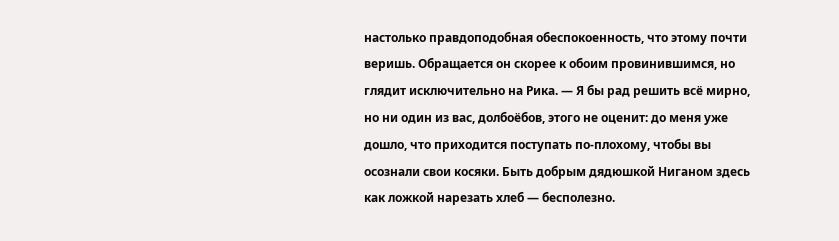настолько правдоподобная обеспокоенность, что этому почти веришь. Обращается он скорее к обоим провинившимся, но глядит исключительно на Рика. — Я бы рад решить всё мирно, но ни один из вас, долбоёбов, этого не оценит: до меня уже дошло, что приходится поступать по-плохому, чтобы вы осознали свои косяки. Быть добрым дядюшкой Ниганом здесь как ложкой нарезать хлеб — бесполезно.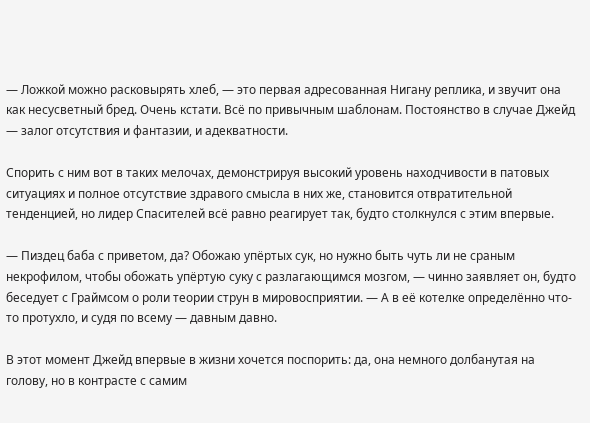— Ложкой можно расковырять хлеб, — это первая адресованная Нигану реплика, и звучит она как несусветный бред. Очень кстати. Всё по привычным шаблонам. Постоянство в случае Джейд — залог отсутствия и фантазии, и адекватности.

Спорить с ним вот в таких мелочах, демонстрируя высокий уровень находчивости в патовых ситуациях и полное отсутствие здравого смысла в них же, становится отвратительной тенденцией, но лидер Спасителей всё равно реагирует так, будто столкнулся с этим впервые.

— Пиздец баба с приветом, да? Обожаю упёртых сук, но нужно быть чуть ли не сраным некрофилом, чтобы обожать упёртую суку с разлагающимся мозгом, — чинно заявляет он, будто беседует с Граймсом о роли теории струн в мировосприятии. — А в её котелке определённо что-то протухло, и судя по всему — давным давно.

В этот момент Джейд впервые в жизни хочется поспорить: да, она немного долбанутая на голову, но в контрасте с самим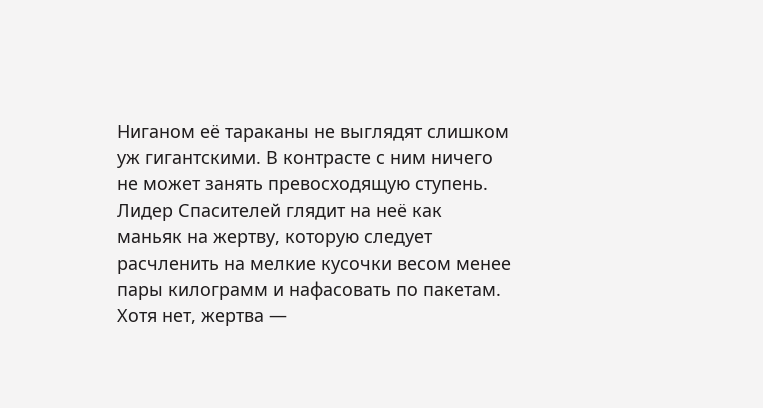Ниганом её тараканы не выглядят слишком уж гигантскими. В контрасте с ним ничего не может занять превосходящую ступень. Лидер Спасителей глядит на неё как маньяк на жертву, которую следует расчленить на мелкие кусочки весом менее пары килограмм и нафасовать по пакетам. Хотя нет, жертва —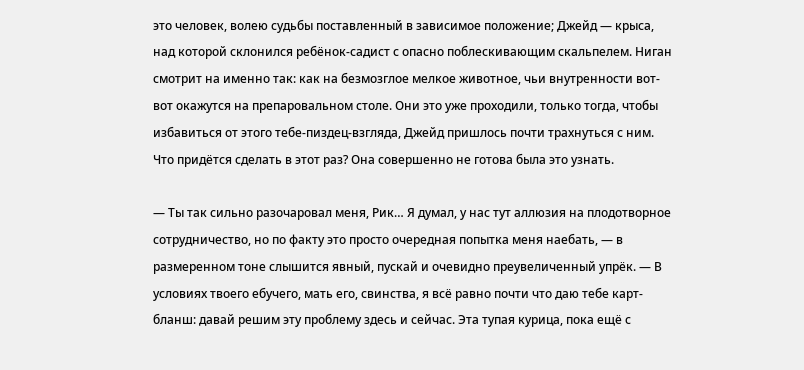это человек, волею судьбы поставленный в зависимое положение; Джейд — крыса, над которой склонился ребёнок-садист с опасно поблескивающим скальпелем. Ниган смотрит на именно так: как на безмозглое мелкое животное, чьи внутренности вот-вот окажутся на препаровальном столе. Они это уже проходили, только тогда, чтобы избавиться от этого тебе-пиздец-взгляда, Джейд пришлось почти трахнуться с ним. Что придётся сделать в этот раз? Она совершенно не готова была это узнать.

— Ты так сильно разочаровал меня, Рик… Я думал, у нас тут аллюзия на плодотворное сотрудничество, но по факту это просто очередная попытка меня наебать, — в размеренном тоне слышится явный, пускай и очевидно преувеличенный упрёк. — В условиях твоего ебучего, мать его, свинства, я всё равно почти что даю тебе карт-бланш: давай решим эту проблему здесь и сейчас. Эта тупая курица, пока ещё с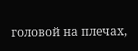головой на плечах,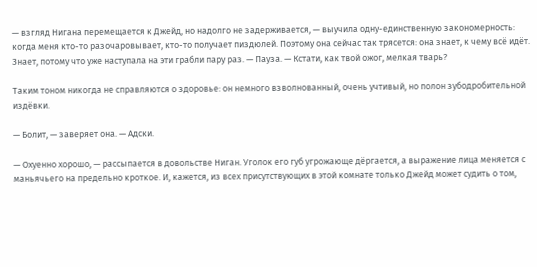— взгляд Нигана перемещается к Джейд, но надолго не задерживается, — выучила одну-единственную закономерность: когда меня кто-то разочаровывает, кто-то получает пиздюлей. Поэтому она сейчас так трясется: она знает, к чему всё идёт. Знает, потому что уже наступала на эти грабли пару раз. — Пауза. — Кстати, как твой ожог, мелкая тварь?

Таким тоном никогда не справляются о здоровье: он немного взволнованный, очень учтивый, но полон зубодробительной издёвки.

— Болит, — заверяет она. — Адски.

— Охуенно хорошо, — рассыпается в довольстве Ниган. Уголок его губ угрожающе дёргается, а выражение лица меняется с маньячьего на предельно кроткое. И, кажется, из всех присутствующих в этой комнате только Джейд может судить о том,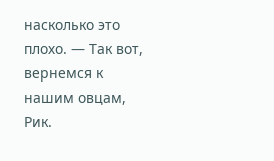насколько это плохо. — Так вот, вернемся к нашим овцам, Рик.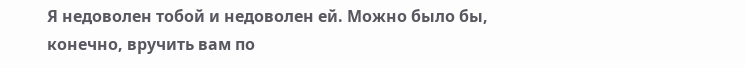Я недоволен тобой и недоволен ей. Можно было бы, конечно, вручить вам по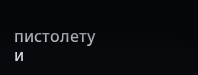пистолету и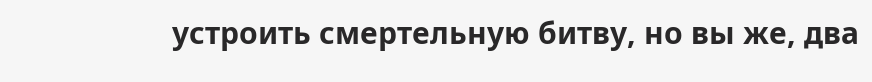устроить смертельную битву, но вы же, два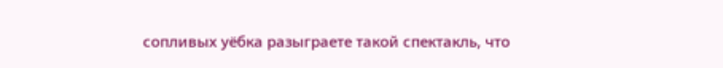сопливых уёбка разыграете такой спектакль, что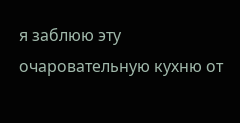я заблюю эту очаровательную кухню от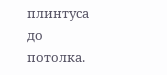плинтуса до потолка.